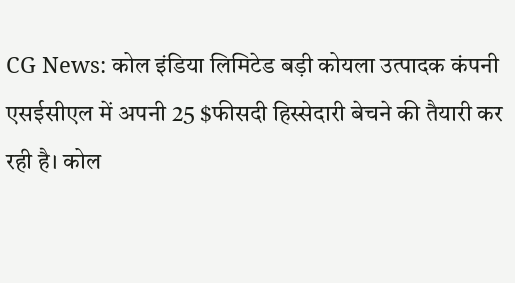CG News: कोल इंडिया लिमिटेड बड़ी कोयला उत्पादक कंपनी एसईसीएल में अपनी 25 $फीसदी हिस्सेदारी बेचने की तैयारी कर रही है। कोल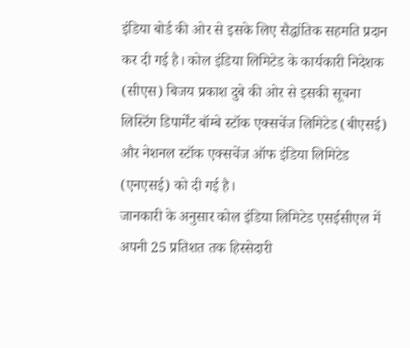इंडिया बोर्ड की ओर से इसके लिए सैद्धांतिक सहमति प्रदान कर दी गई है। कोल इंडिया लिमिटेड के कार्यकारी निदेशक (सीएस) बिजय प्रकाश दुबे की ओर से इसकी सूचना लिस्टिंग डिपार्मेंट बॉम्बे स्टॉक एक्सचेंज लिमिटेड (बीएसई) और नेशनल स्टॉक एक्सचेंज ऑफ इंडिया लिमिटेड (एनएसई) को दी गई है।
जानकारी के अनुसार कोल इंडिया लिमिटेड एसईसीएल में अपनी 25 प्रतिशत तक हिस्सेदारी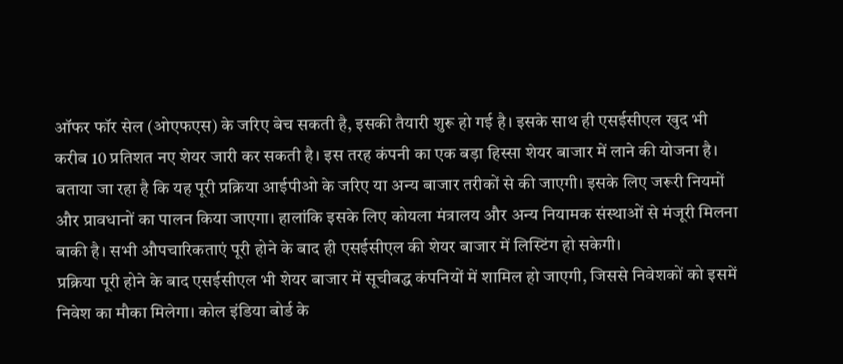ऑफर फॉर सेल (ओएफएस) के जरिए बेच सकती है, इसकी तैयारी शुरू हो गई है। इसके साथ ही एसईसीएल खुद भी करीब 10 प्रतिशत नए शेयर जारी कर सकती है। इस तरह कंपनी का एक बड़ा हिस्सा शेयर बाजार में लाने की योजना है।
बताया जा रहा है कि यह पूरी प्रक्रिया आईपीओ के जरिए या अन्य बाजार तरीकों से की जाएगी। इसके लिए जरूरी नियमों और प्रावधानों का पालन किया जाएगा। हालांकि इसके लिए कोयला मंत्रालय और अन्य नियामक संस्थाओं से मंजूरी मिलना बाकी है। सभी औपचारिकताएं पूरी होने के बाद ही एसईसीएल की शेयर बाजार में लिस्टिंग हो सकेगी।
प्रक्रिया पूरी होने के बाद एसईसीएल भी शेयर बाजार में सूचीबद्ध कंपनियों में शामिल हो जाएगी, जिससे निवेशकों को इसमें निवेश का मौका मिलेगा। कोल इंडिया बोर्ड के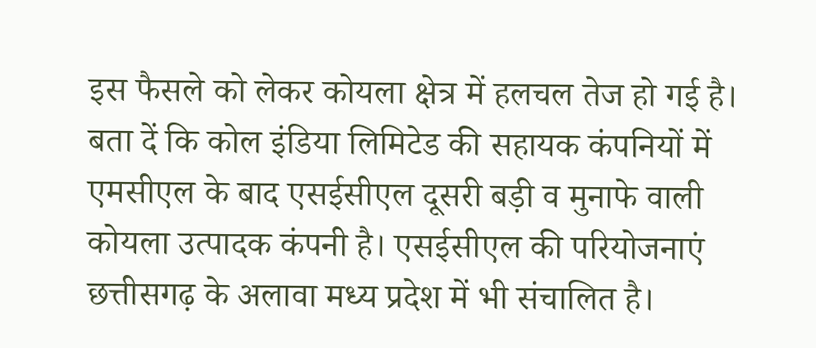इस फैसले को लेकर कोयला क्षेत्र में हलचल तेज हो गई है। बता दें कि कोल इंडिया लिमिटेड की सहायक कंपनियों में एमसीएल के बाद एसईसीएल दूसरी बड़ी व मुनाफे वाली कोयला उत्पादक कंपनी है। एसईसीएल की परियोजनाएं छत्तीसगढ़ के अलावा मध्य प्रदेश में भी संचालित है।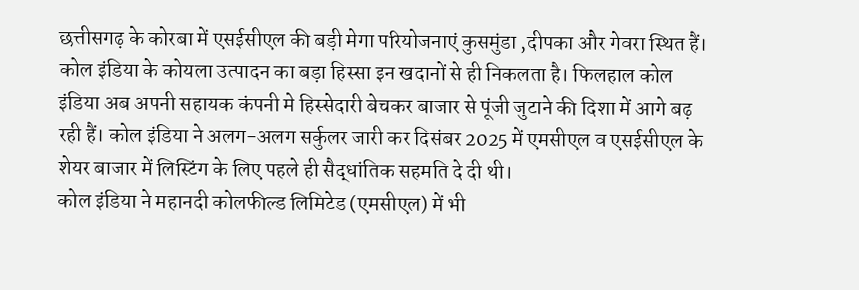छत्तीसगढ़ के कोरबा में एसईसीएल की बड़ी मेगा परियोजनाएं कुसमुंडा ,दीपका और गेवरा स्थित हैं। कोल इंडिया के कोयला उत्पादन का बड़ा हिस्सा इन खदानों से ही निकलता है। फिलहाल कोल इंडिया अब अपनी सहायक कंपनी मे हिस्सेदारी बेचकर बाजार से पूंजी जुटाने की दिशा में आगे बढ़ रही हैं। कोल इंडिया ने अलग-अलग सर्कुलर जारी कर दिसंबर 2025 में एमसीएल व एसईसीएल के शेयर बाजार में लिस्टिंग के लिए पहले ही सैद्धांतिक सहमति दे दी थी।
कोल इंडिया ने महानदी कोलफील्ड लिमिटेड (एमसीएल) में भी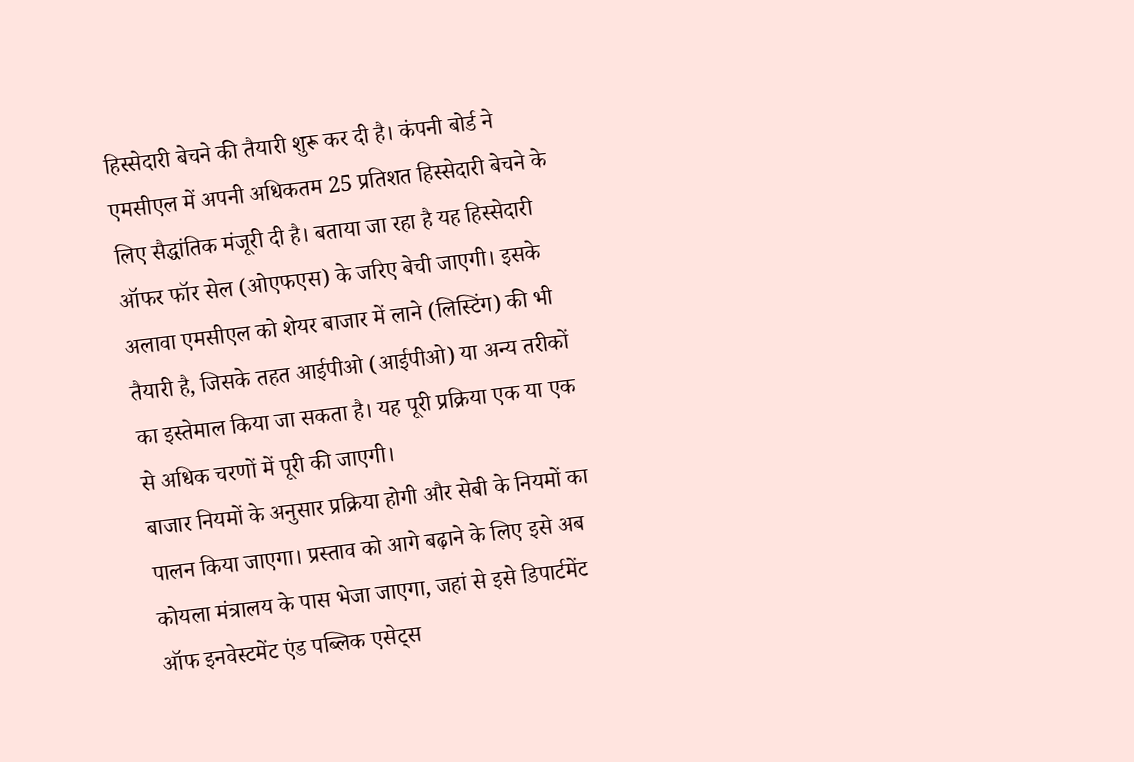हिस्सेदारी बेचने की तैयारी शुरू कर दी है। कंपनी बोर्ड ने एमसीएल में अपनी अधिकतम 25 प्रतिशत हिस्सेदारी बेचने के लिए सैद्धांतिक मंजूरी दी है। बताया जा रहा है यह हिस्सेदारी ऑफर फॉर सेल (ओएफएस) के जरिए बेची जाएगी। इसके अलावा एमसीएल को शेयर बाजार में लाने (लिस्टिंग) की भी तैयारी है, जिसके तहत आईपीओ (आईपीओ) या अन्य तरीकों का इस्तेमाल किया जा सकता है। यह पूरी प्रक्रिया एक या एक से अधिक चरणों में पूरी की जाएगी।
बाजार नियमों के अनुसार प्रक्रिया होगी और सेबी के नियमों का पालन किया जाएगा। प्रस्ताव को आगे बढ़ाने के लिए इसे अब कोयला मंत्रालय के पास भेजा जाएगा, जहां से इसे डिपार्टमेंट ऑफ इनवेस्टमेंट एंड पब्लिक एसेट्स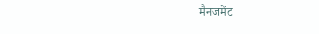मैनजमेंट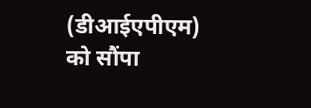(डीआईएपीएम) को सौंपा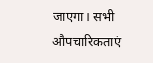जाएगा। सभी औपचारिकताएं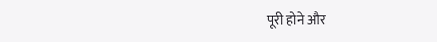पूरी होने और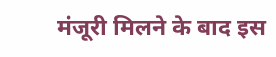मंजूरी मिलने के बाद इस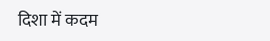दिशा में कदम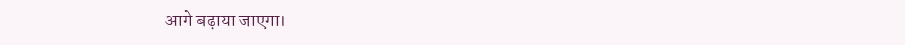आगे बढ़ाया जाएगा।